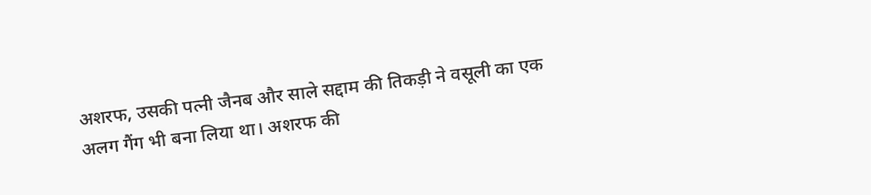अशरफ, उसकी पत्नी जैनब और साले सद्दाम की तिकड़ी ने वसूली का एक अलग गैंग भी बना लिया था। अशरफ की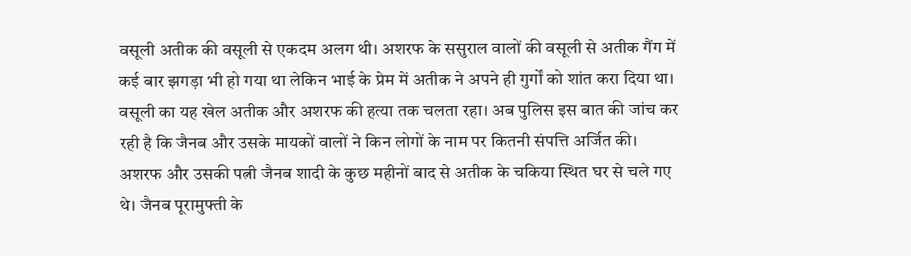वसूली अतीक की वसूली से एकदम अलग थी। अशरफ के ससुराल वालों की वसूली से अतीक गैंग में कई बार झगड़ा भी हो गया था लेकिन भाई के प्रेम में अतीक ने अपने ही गुर्गों को शांत करा दिया था। वसूली का यह खेल अतीक और अशरफ की हत्या तक चलता रहा। अब पुलिस इस बात की जांच कर रही है कि जैनब और उसके मायकों वालों ने किन लोगों के नाम पर कितनी संपत्ति अर्जित की।
अशरफ और उसकी पत्नी जैनब शादी के कुछ महीनों बाद से अतीक के चकिया स्थित घर से चले गए थे। जैनब पूरामुफ्ती के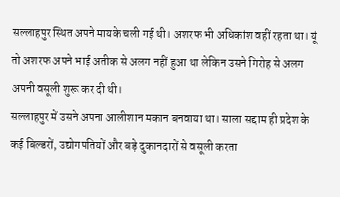सल्लाहपुर स्थित अपने मायके चली गई थी। अशरफ भी अधिकांश वहीं रहता था। यूं तो अशरफ अपने भाई अतीक से अलग नहीं हुआ था लेकिन उसने गिरोह से अलग अपनी वसूली शुरू कर दी थी।
सल्लाहपुर में उसने अपना आलीशान मकान बनवाया था। साला सद्दाम ही प्रदेश के कई बिल्डरों, उद्योगपतियों और बड़े दुकानदारों से वसूली करता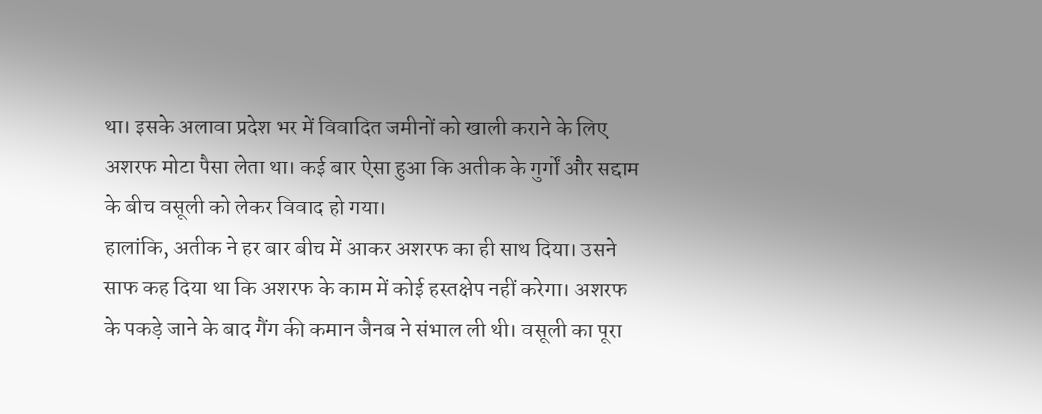था। इसके अलावा प्रदेश भर में विवादित जमीनों को खाली कराने के लिए अशरफ मोटा पैसा लेता था। कई बार ऐसा हुआ कि अतीक के गुर्गों और सद्दाम के बीच वसूली को लेकर विवाद हो गया।
हालांकि, अतीक ने हर बार बीच में आकर अशरफ का ही साथ दिया। उसने साफ कह दिया था कि अशरफ के काम में कोई हस्तक्षेप नहीं करेगा। अशरफ के पकड़े जाने के बाद गैंग की कमान जैनब ने संभाल ली थी। वसूली का पूरा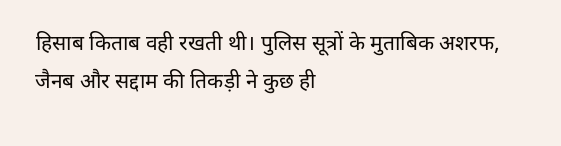हिसाब किताब वही रखती थी। पुलिस सूत्रों के मुताबिक अशरफ, जैनब और सद्दाम की तिकड़ी ने कुछ ही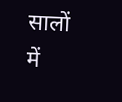सालों में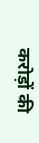करोड़ों की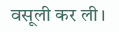वसूली कर ली।